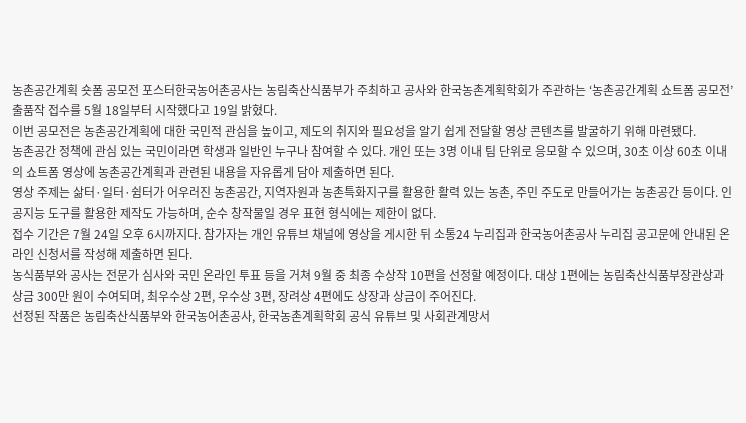농촌공간계획 숏폼 공모전 포스터한국농어촌공사는 농림축산식품부가 주최하고 공사와 한국농촌계획학회가 주관하는 ‘농촌공간계획 쇼트폼 공모전’ 출품작 접수를 5월 18일부터 시작했다고 19일 밝혔다.
이번 공모전은 농촌공간계획에 대한 국민적 관심을 높이고, 제도의 취지와 필요성을 알기 쉽게 전달할 영상 콘텐츠를 발굴하기 위해 마련됐다.
농촌공간 정책에 관심 있는 국민이라면 학생과 일반인 누구나 참여할 수 있다. 개인 또는 3명 이내 팀 단위로 응모할 수 있으며, 30초 이상 60초 이내의 쇼트폼 영상에 농촌공간계획과 관련된 내용을 자유롭게 담아 제출하면 된다.
영상 주제는 삶터·일터·쉼터가 어우러진 농촌공간, 지역자원과 농촌특화지구를 활용한 활력 있는 농촌, 주민 주도로 만들어가는 농촌공간 등이다. 인공지능 도구를 활용한 제작도 가능하며, 순수 창작물일 경우 표현 형식에는 제한이 없다.
접수 기간은 7월 24일 오후 6시까지다. 참가자는 개인 유튜브 채널에 영상을 게시한 뒤 소통24 누리집과 한국농어촌공사 누리집 공고문에 안내된 온라인 신청서를 작성해 제출하면 된다.
농식품부와 공사는 전문가 심사와 국민 온라인 투표 등을 거쳐 9월 중 최종 수상작 10편을 선정할 예정이다. 대상 1편에는 농림축산식품부장관상과 상금 300만 원이 수여되며, 최우수상 2편, 우수상 3편, 장려상 4편에도 상장과 상금이 주어진다.
선정된 작품은 농림축산식품부와 한국농어촌공사, 한국농촌계획학회 공식 유튜브 및 사회관계망서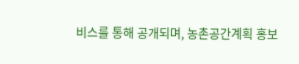비스를 통해 공개되며, 농촌공간계획 홍보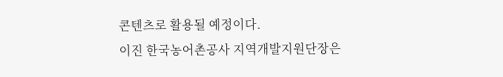콘텐츠로 활용될 예정이다.
이진 한국농어촌공사 지역개발지원단장은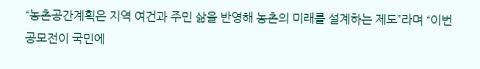“농촌공간계획은 지역 여건과 주민 삶을 반영해 농촌의 미래를 설계하는 제도”라며 “이번 공모전이 국민에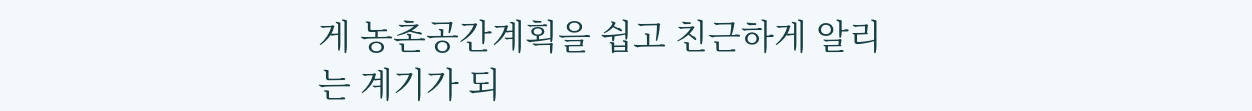게 농촌공간계획을 쉽고 친근하게 알리는 계기가 되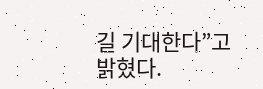길 기대한다”고 밝혔다.